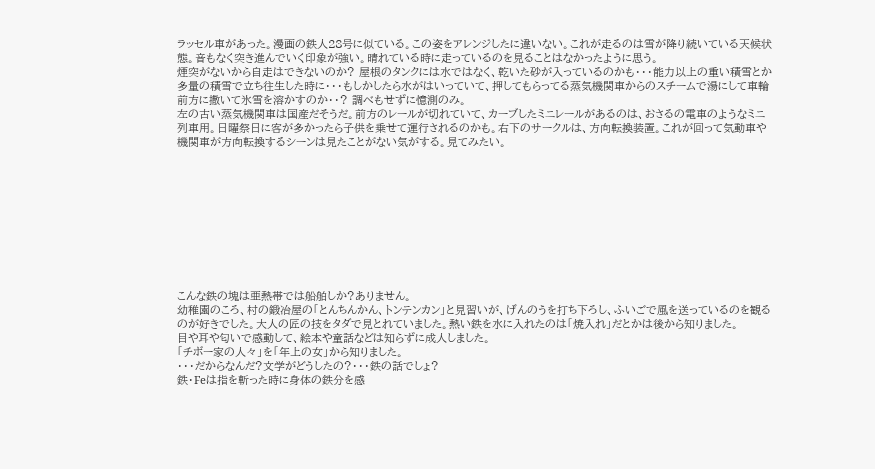ラッセル車があった。漫画の鉄人28号に似ている。この姿をアレンジしたに違いない。これが走るのは雪が降り続いている天候状態。音もなく突き進んでいく印象が強い。晴れている時に走っているのを見ることはなかったように思う。
煙突がないから自走はできないのか? 屋根のタンクには水ではなく、乾いた砂が入っているのかも・・・能力以上の重い積雪とか多量の積雪で立ち往生した時に・・・もしかしたら水がはいっていて、押してもらってる蒸気機関車からのスチームで湯にして車輪前方に撒いて氷雪を溶かすのか・・? 調べもせずに憶測のみ。
左の古い蒸気機関車は国産だそうだ。前方のレールが切れていて、カーブしたミニレールがあるのは、おさるの電車のようなミニ列車用。日曜祭日に客が多かったら子供を乗せて運行されるのかも。右下のサークルは、方向転換装置。これが回って気動車や機関車が方向転換するシーンは見たことがない気がする。見てみたい。










こんな鉄の塊は亜熱帯では船舶しか?ありません。
幼稚園のころ、村の鍛冶屋の「とんちんかん、トンテンカン」と見習いが、げんのうを打ち下ろし、ふいごで風を送っているのを観るのが好きでした。大人の匠の技をタダで見とれていました。熱い鉄を水に入れたのは「焼入れ」だとかは後から知りました。
目や耳や匂いで感動して、絵本や童話などは知らずに成人しました。
「チボー家の人々」を「年上の女」から知りました。
・・・だからなんだ?文学がどうしたの?・・・鉄の話でしょ?
鉄・Feは指を斬った時に身体の鉄分を感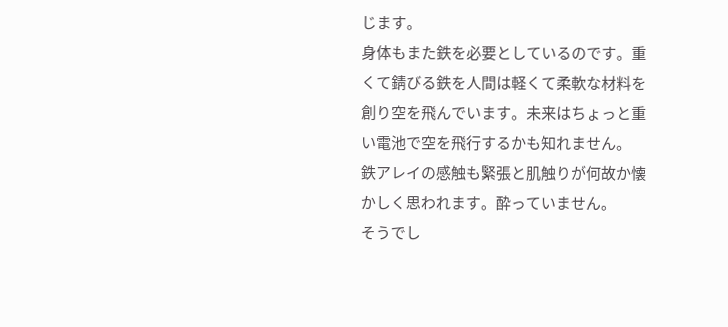じます。
身体もまた鉄を必要としているのです。重くて錆びる鉄を人間は軽くて柔軟な材料を創り空を飛んでいます。未来はちょっと重い電池で空を飛行するかも知れません。
鉄アレイの感触も緊張と肌触りが何故か懐かしく思われます。酔っていません。
そうでし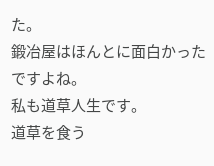た。
鍛冶屋はほんとに面白かったですよね。
私も道草人生です。
道草を食う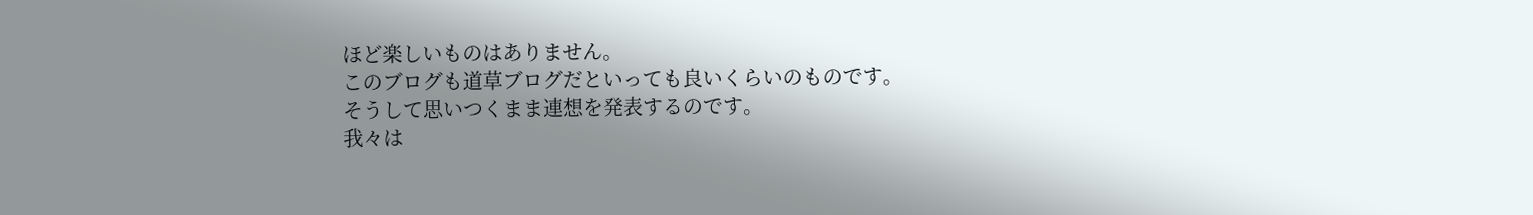ほど楽しいものはありません。
このブログも道草ブログだといっても良いくらいのものです。
そうして思いつくまま連想を発表するのです。
我々は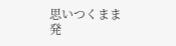思いつくまま発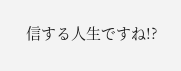信する人生ですね!?